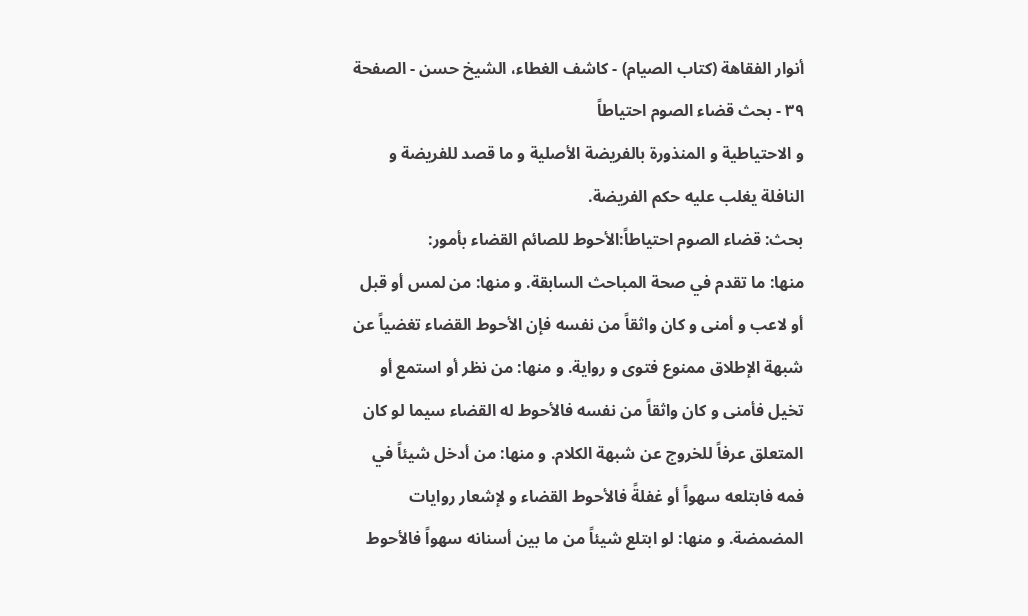أنوار الفقاهة (كتاب الصيام) - كاشف الغطاء، الشيخ حسن - الصفحة ٣٩ - بحث قضاء الصوم احتياطاً
و الاحتياطية و المنذورة بالفريضة الأصلية و ما قصد للفريضة و النافلة يغلب عليه حكم الفريضة.
بحث: قضاء الصوم احتياطاً:الأحوط للصائم القضاء بأمور:
منها: ما تقدم في صحة المباحث السابقة. و منها: من لمس أو قبل أو لاعب و أمنى و كان واثقاً من نفسه فإن الأحوط القضاء تغضياً عن شبهة الإطلاق ممنوع فتوى و رواية. و منها: من نظر أو استمع أو تخيل فأمنى و كان واثقاً من نفسه فالأحوط له القضاء سيما لو كان المتعلق عرفاً للخروج عن شبهة الكلام. و منها: من أدخل شيئاً في فمه فابتلعه سهواً أو غفلةً فالأحوط القضاء و لإشعار روايات المضمضة. و منها: لو ابتلع شيئاً من ما بين أسنانه سهواً فالأحوط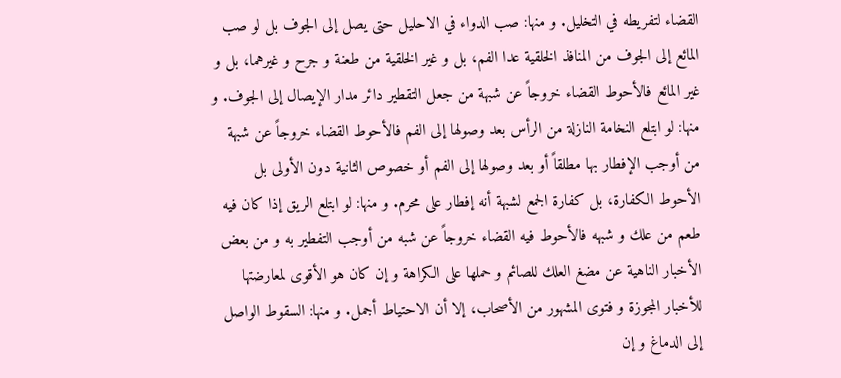القضاء لتفريطه في التخليل. و منها: صب الدواء في الاحليل حتى يصل إلى الجوف بل لو صب المائع إلى الجوف من المنافذ الخلقية عدا الفم، بل و غير الخلقية من طعنة و جرح و غيرهما، بل و غير المائع فالأحوط القضاء خروجاً عن شبهة من جعل التقطير دائر مدار الإيصال إلى الجوف. و منها: لو ابتلع النخامة النازلة من الرأس بعد وصولها إلى الفم فالأحوط القضاء خروجاً عن شبهة من أوجب الإفطار بها مطلقاً أو بعد وصولها إلى الفم أو خصوص الثانية دون الأولى بل الأحوط الكفارة، بل كفارة الجمع لشبهة أنه إفطار على محرم. و منها: لو ابتلع الريق إذا كان فيه طعم من علك و شبهه فالأحوط فيه القضاء خروجاً عن شبه من أوجب التفطير به و من بعض الأخبار الناهية عن مضغ العلك للصائم و حملها على الكراهة و إن كان هو الأقوى لمعارضتها للأخبار المجوزة و فتوى المشهور من الأصحاب، إلا أن الاحتياط أجمل. و منها: السقوط الواصل إلى الدماغ و إن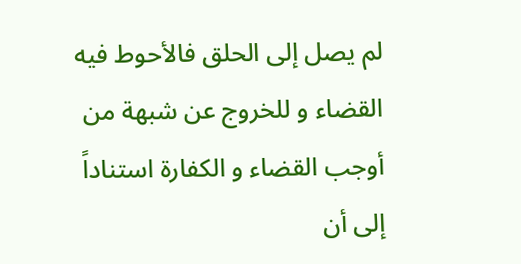لم يصل إلى الحلق فالأحوط فيه القضاء و للخروج عن شبهة من أوجب القضاء و الكفارة استناداً إلى أن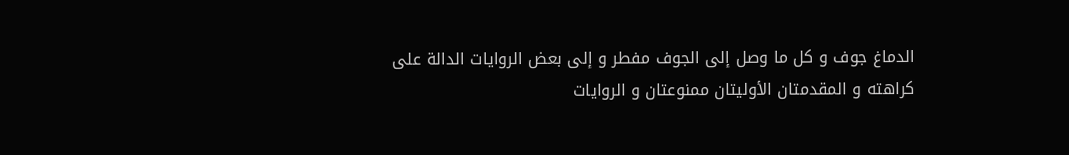الدماغ جوف و كل ما وصل إلى الجوف مفطر و إلى بعض الروايات الدالة على كراهته و المقدمتان الأوليتان ممنوعتان و الروايات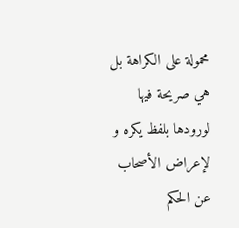محمولة على الكراهة بل هي صريحة فيها لورودها بلفظ يكره و لإعراض الأصحاب عن الحكم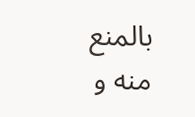بالمنع منه و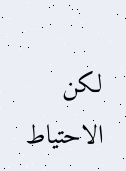لكن الاحتياط